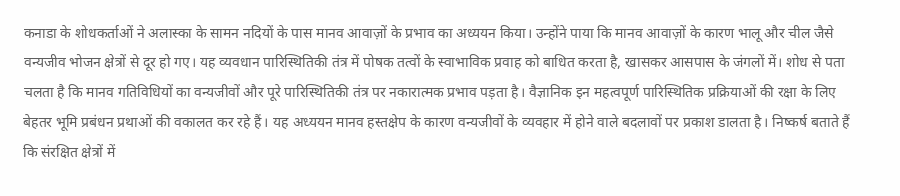कनाडा के शोधकर्ताओं ने अलास्का के सामन नदियों के पास मानव आवाज़ों के प्रभाव का अध्ययन किया। उन्होंने पाया कि मानव आवाज़ों के कारण भालू और चील जैसे वन्यजीव भोजन क्षेत्रों से दूर हो गए। यह व्यवधान पारिस्थितिकी तंत्र में पोषक तत्वों के स्वाभाविक प्रवाह को बाधित करता है, खासकर आसपास के जंगलों में। शोध से पता चलता है कि मानव गतिविधियों का वन्यजीवों और पूरे पारिस्थितिकी तंत्र पर नकारात्मक प्रभाव पड़ता है। वैज्ञानिक इन महत्वपूर्ण पारिस्थितिक प्रक्रियाओं की रक्षा के लिए बेहतर भूमि प्रबंधन प्रथाओं की वकालत कर रहे हैं। यह अध्ययन मानव हस्तक्षेप के कारण वन्यजीवों के व्यवहार में होने वाले बदलावों पर प्रकाश डालता है। निष्कर्ष बताते हैं कि संरक्षित क्षेत्रों में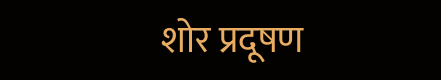शोर प्रदूषण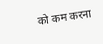को कम करना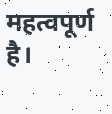महत्वपूर्ण है।